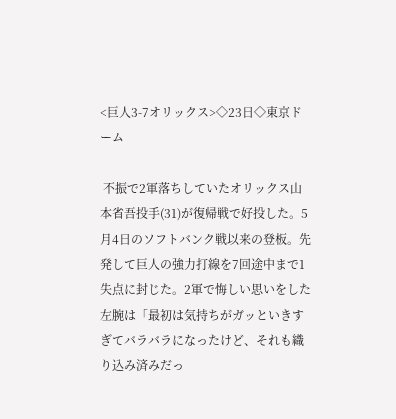<巨人3-7オリックス>◇23日◇東京ドーム

 不振で2軍落ちしていたオリックス山本省吾投手(31)が復帰戦で好投した。5月4日のソフトバンク戦以来の登板。先発して巨人の強力打線を7回途中まで1失点に封じた。2軍で悔しい思いをした左腕は「最初は気持ちがガッといきすぎてバラバラになったけど、それも織り込み済みだっ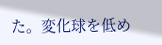た。変化球を低め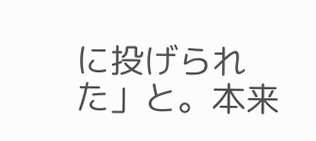に投げられた」と。本来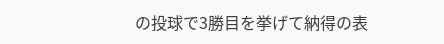の投球で3勝目を挙げて納得の表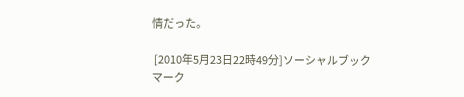情だった。

 [2010年5月23日22時49分]ソーシャルブックマーク